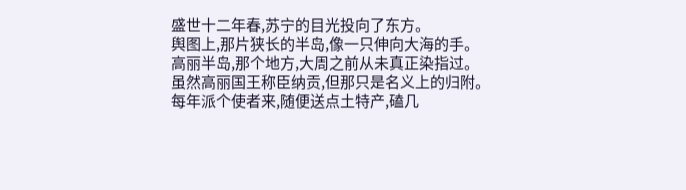盛世十二年春,苏宁的目光投向了东方。
舆图上,那片狭长的半岛,像一只伸向大海的手。
高丽半岛,那个地方,大周之前从未真正染指过。
虽然高丽国王称臣纳贡,但那只是名义上的归附。
每年派个使者来,随便送点土特产,磕几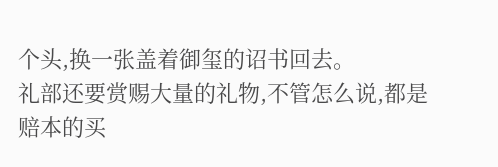个头,换一张盖着御玺的诏书回去。
礼部还要赏赐大量的礼物,不管怎么说,都是赔本的买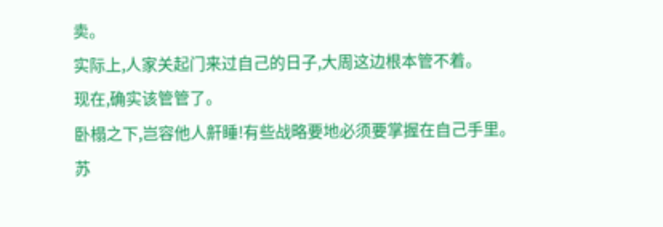卖。
实际上,人家关起门来过自己的日子,大周这边根本管不着。
现在,确实该管管了。
卧榻之下,岂容他人鼾睡!有些战略要地必须要掌握在自己手里。
苏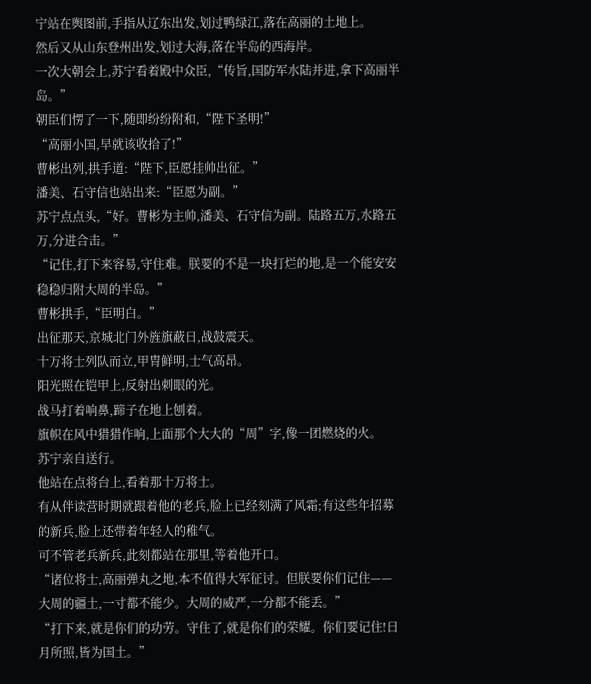宁站在舆图前,手指从辽东出发,划过鸭绿江,落在高丽的土地上。
然后又从山东登州出发,划过大海,落在半岛的西海岸。
一次大朝会上,苏宁看着殿中众臣,“传旨,国防军水陆并进,拿下高丽半岛。”
朝臣们愣了一下,随即纷纷附和,“陛下圣明!”
“高丽小国,早就该收拾了!”
曹彬出列,拱手道:“陛下,臣愿挂帅出征。”
潘美、石守信也站出来:“臣愿为副。”
苏宁点点头,“好。曹彬为主帅,潘美、石守信为副。陆路五万,水路五万,分进合击。”
“记住,打下来容易,守住难。朕要的不是一块打烂的地,是一个能安安稳稳归附大周的半岛。”
曹彬拱手,“臣明白。”
出征那天,京城北门外旌旗蔽日,战鼓震天。
十万将士列队而立,甲胄鲜明,士气高昂。
阳光照在铠甲上,反射出刺眼的光。
战马打着响鼻,蹄子在地上刨着。
旗帜在风中猎猎作响,上面那个大大的“周”字,像一团燃烧的火。
苏宁亲自送行。
他站在点将台上,看着那十万将士。
有从伴读营时期就跟着他的老兵,脸上已经刻满了风霜;有这些年招募的新兵,脸上还带着年轻人的稚气。
可不管老兵新兵,此刻都站在那里,等着他开口。
“诸位将士,高丽弹丸之地,本不值得大军征讨。但朕要你们记住——大周的疆土,一寸都不能少。大周的威严,一分都不能丢。”
“打下来,就是你们的功劳。守住了,就是你们的荣耀。你们要记住!日月所照,皆为国土。”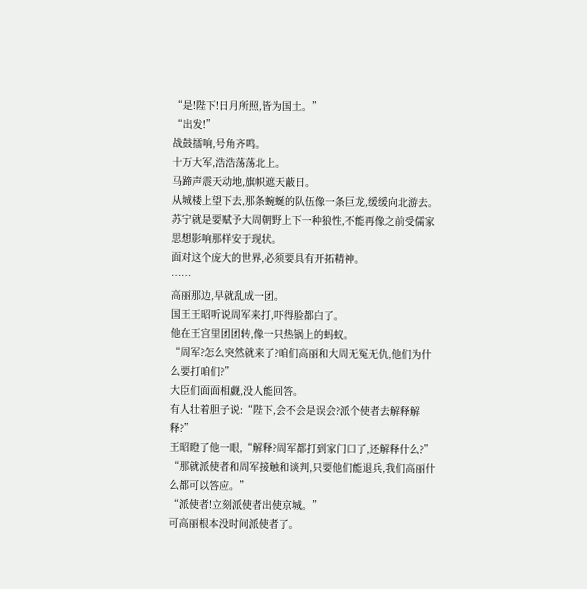“是!陛下!日月所照,皆为国土。”
“出发!”
战鼓擂响,号角齐鸣。
十万大军,浩浩荡荡北上。
马蹄声震天动地,旗帜遮天蔽日。
从城楼上望下去,那条蜿蜒的队伍像一条巨龙,缓缓向北游去。
苏宁就是要赋予大周朝野上下一种狼性,不能再像之前受儒家思想影响那样安于现状。
面对这个庞大的世界,必须要具有开拓精神。
……
高丽那边,早就乱成一团。
国王王昭听说周军来打,吓得脸都白了。
他在王宫里团团转,像一只热锅上的蚂蚁。
“周军?怎么突然就来了?咱们高丽和大周无冤无仇,他们为什么要打咱们?”
大臣们面面相觑,没人能回答。
有人壮着胆子说:“陛下,会不会是误会?派个使者去解释解释?”
王昭瞪了他一眼,“解释?周军都打到家门口了,还解释什么?”
“那就派使者和周军接触和谈判,只要他们能退兵,我们高丽什么都可以答应。”
“派使者!立刻派使者出使京城。”
可高丽根本没时间派使者了。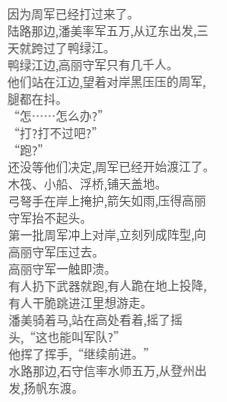因为周军已经打过来了。
陆路那边,潘美率军五万,从辽东出发,三天就跨过了鸭绿江。
鸭绿江边,高丽守军只有几千人。
他们站在江边,望着对岸黑压压的周军,腿都在抖。
“怎……怎么办?”
“打?打不过吧?”
“跑?”
还没等他们决定,周军已经开始渡江了。
木筏、小船、浮桥,铺天盖地。
弓弩手在岸上掩护,箭矢如雨,压得高丽守军抬不起头。
第一批周军冲上对岸,立刻列成阵型,向高丽守军压过去。
高丽守军一触即溃。
有人扔下武器就跑,有人跪在地上投降,有人干脆跳进江里想游走。
潘美骑着马,站在高处看着,摇了摇头,“这也能叫军队?”
他挥了挥手,“继续前进。”
水路那边,石守信率水师五万,从登州出发,扬帆东渡。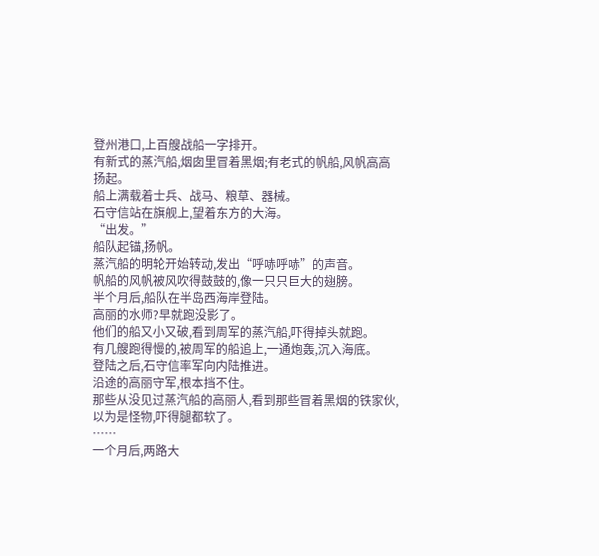登州港口,上百艘战船一字排开。
有新式的蒸汽船,烟囱里冒着黑烟;有老式的帆船,风帆高高扬起。
船上满载着士兵、战马、粮草、器械。
石守信站在旗舰上,望着东方的大海。
“出发。”
船队起锚,扬帆。
蒸汽船的明轮开始转动,发出“呼哧呼哧”的声音。
帆船的风帆被风吹得鼓鼓的,像一只只巨大的翅膀。
半个月后,船队在半岛西海岸登陆。
高丽的水师?早就跑没影了。
他们的船又小又破,看到周军的蒸汽船,吓得掉头就跑。
有几艘跑得慢的,被周军的船追上,一通炮轰,沉入海底。
登陆之后,石守信率军向内陆推进。
沿途的高丽守军,根本挡不住。
那些从没见过蒸汽船的高丽人,看到那些冒着黑烟的铁家伙,以为是怪物,吓得腿都软了。
……
一个月后,两路大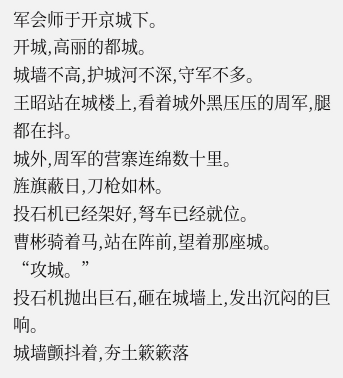军会师于开京城下。
开城,高丽的都城。
城墙不高,护城河不深,守军不多。
王昭站在城楼上,看着城外黑压压的周军,腿都在抖。
城外,周军的营寨连绵数十里。
旌旗蔽日,刀枪如林。
投石机已经架好,弩车已经就位。
曹彬骑着马,站在阵前,望着那座城。
“攻城。”
投石机抛出巨石,砸在城墙上,发出沉闷的巨响。
城墙颤抖着,夯土簌簌落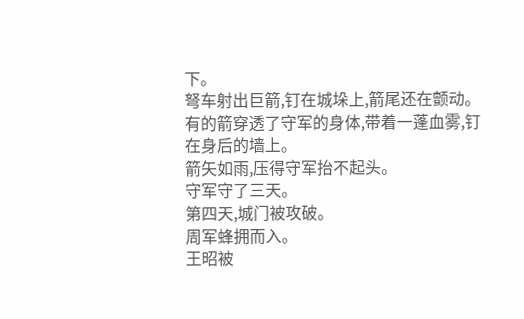下。
弩车射出巨箭,钉在城垛上,箭尾还在颤动。
有的箭穿透了守军的身体,带着一蓬血雾,钉在身后的墙上。
箭矢如雨,压得守军抬不起头。
守军守了三天。
第四天,城门被攻破。
周军蜂拥而入。
王昭被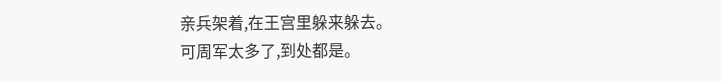亲兵架着,在王宫里躲来躲去。
可周军太多了,到处都是。